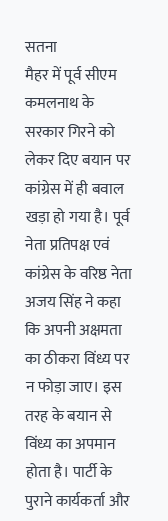सतना
मैहर में पूर्व सीएम कमलनाथ के सरकार गिरने को लेकर दिए बयान पर कांग्रेस में ही बवाल खड़ा हो गया है। पूर्व नेता प्रतिपक्ष एवं कांग्रेस के वरिष्ठ नेता अजय सिंह ने कहा कि अपनी अक्षमता का ठीकरा विंध्य पर न फोड़ा जाए। इस तरह के बयान से विंध्य का अपमान होता है। पार्टी के पुराने कार्यकर्ता और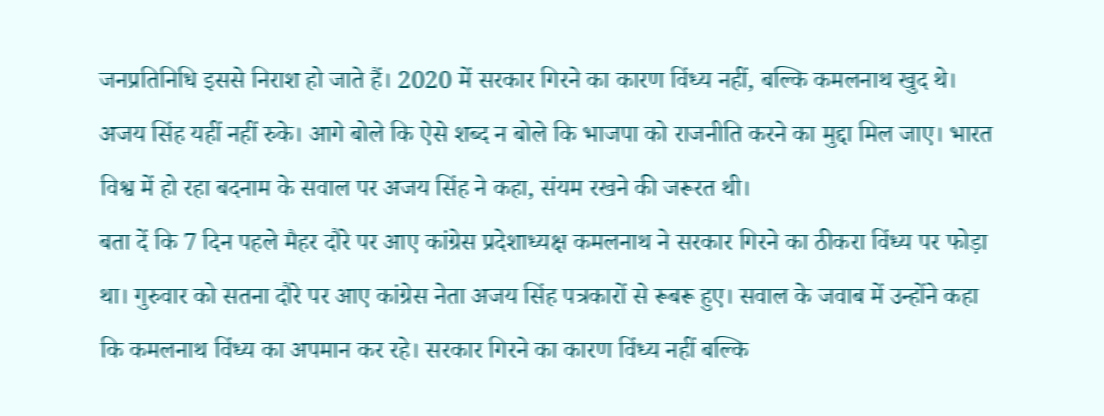जनप्रतिनिधि इससे निराश हो जाते हैं। 2020 में सरकार गिरने का कारण विंध्य नहीं, बल्कि कमलनाथ खुद थे। अजय सिंह यहीं नहीं रुके। आगे बोले कि ऐसे शब्द न बोले कि भाजपा को राजनीति करने का मुद्दा मिल जाए। भारत विश्व में हो रहा बदनाम के सवाल पर अजय सिंह ने कहा, संयम रखने की जरूरत थी।
बता दें कि 7 दिन पहले मैहर दौरे पर आए कांग्रेस प्रदेशाध्यक्ष कमलनाथ ने सरकार गिरने का ठीकरा विंध्य पर फोड़ा था। गुरुवार को सतना दौरे पर आए कांग्रेस नेता अजय सिंह पत्रकारों से रूबरू हुए। सवाल के जवाब में उन्होंने कहा कि कमलनाथ विंध्य का अपमान कर रहे। सरकार गिरने का कारण विंध्य नहीं बल्कि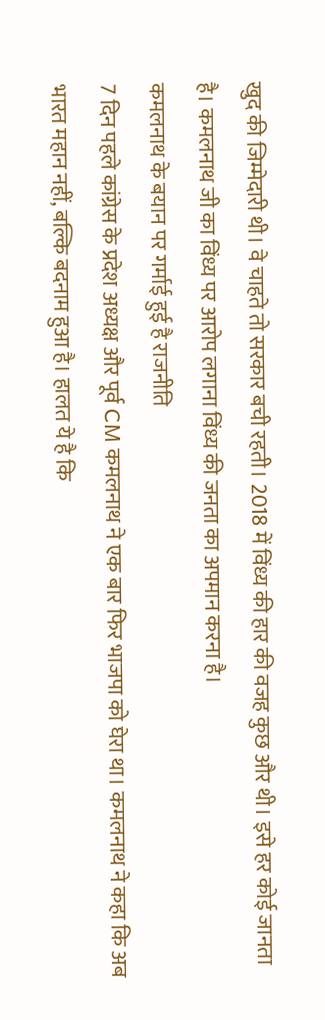खुद की जिम्मेदारी थी। वे चाहते तो सरकार बची रहती। 2018 में विंध्य की हार की वजह कुछ और थी। इसे हर कोई जानता है। कमलनाथ जी का विंध्य पर आरोप लगाना विंध्य की जनता का अपमान करना है।
कमलनाथ के बयान पर गर्माई हुई है राजनीति
7 दिन पहले कांग्रेस के प्रदेश अध्यक्ष और पूर्व CM कमलनाथ ने एक बार फिर भाजपा को घेरा था। कमलनाथ ने कहा कि अब भारत महान नहीं, बल्कि बदनाम हुआ है। हालत ये है कि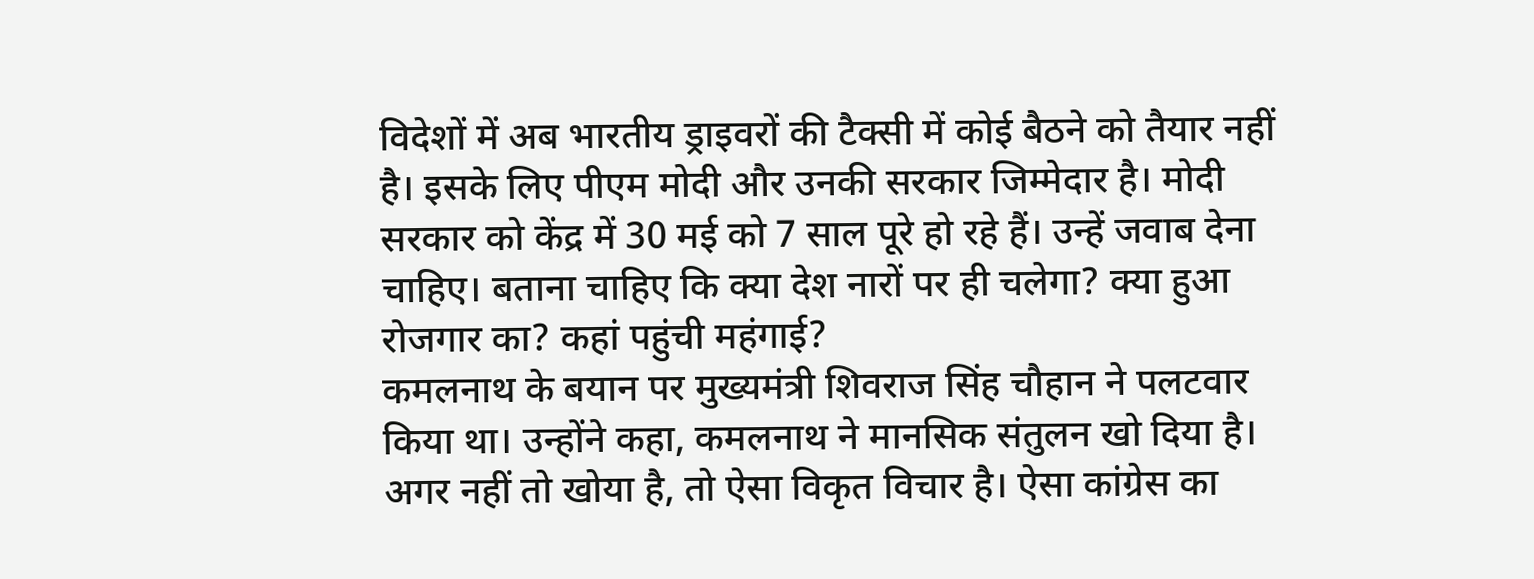विदेशों में अब भारतीय ड्राइवरों की टैक्सी में कोई बैठने को तैयार नहीं है। इसके लिए पीएम मोदी और उनकी सरकार जिम्मेदार है। मोदी सरकार को केंद्र में 30 मई को 7 साल पूरे हो रहे हैं। उन्हें जवाब देना चाहिए। बताना चाहिए कि क्या देश नारों पर ही चलेगा? क्या हुआ रोजगार का? कहां पहुंची महंगाई?
कमलनाथ के बयान पर मुख्यमंत्री शिवराज सिंह चौहान ने पलटवार किया था। उन्होंने कहा, कमलनाथ ने मानसिक संतुलन खो दिया है। अगर नहीं तो खोया है, तो ऐसा विकृत विचार है। ऐसा कांग्रेस का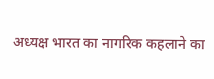अध्यक्ष भारत का नागरिक कहलाने का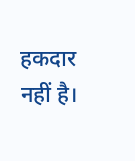हकदार नहीं है।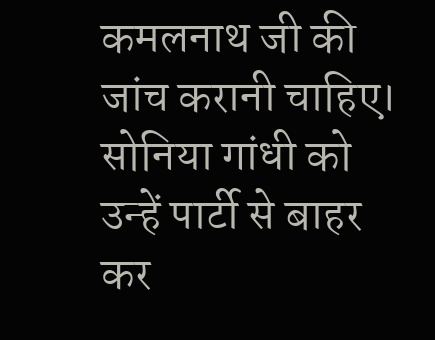कमलनाथ जी की जांच करानी चाहिए। सोनिया गांधी को उन्हें पार्टी से बाहर कर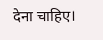देना चाहिए।